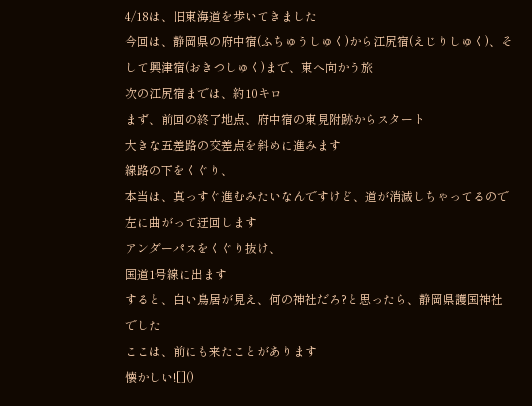4/18は、旧東海道を歩いてきました
今回は、静岡県の府中宿(ふちゅうしゅく)から江尻宿(えじりしゅく)、そして興津宿(おきつしゅく)まで、東へ向かう旅
次の江尻宿までは、約10キロ
まず、前回の終了地点、府中宿の東見附跡からスタート
大きな五差路の交差点を斜めに進みます
線路の下をくぐり、
本当は、真っすぐ進むみたいなんですけど、道が消滅しちゃってるので左に曲がって迂回します
アンダーパスをくぐり抜け、
国道1号線に出ます
すると、白い鳥居が見え、何の神社だろ?と思ったら、静岡県護国神社でした
ここは、前にも来たことがあります
懐かしい![]()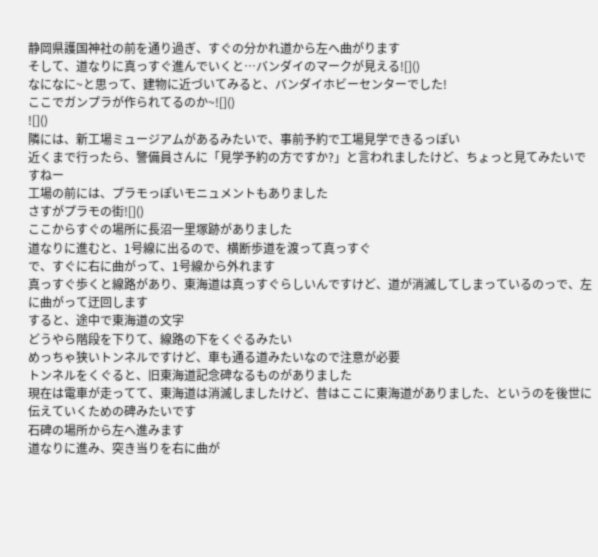静岡県護国神社の前を通り過ぎ、すぐの分かれ道から左へ曲がります
そして、道なりに真っすぐ進んでいくと…バンダイのマークが見える![]()
なになに~と思って、建物に近づいてみると、バンダイホビーセンターでした!
ここでガンプラが作られてるのか~![]()
![]()
隣には、新工場ミュージアムがあるみたいで、事前予約で工場見学できるっぽい
近くまで行ったら、警備員さんに「見学予約の方ですか?」と言われましたけど、ちょっと見てみたいですねー
工場の前には、プラモっぽいモニュメントもありました
さすがプラモの街![]()
ここからすぐの場所に長沼一里塚跡がありました
道なりに進むと、1号線に出るので、横断歩道を渡って真っすぐ
で、すぐに右に曲がって、1号線から外れます
真っすぐ歩くと線路があり、東海道は真っすぐらしいんですけど、道が消滅してしまっているのっで、左に曲がって迂回します
すると、途中で東海道の文字
どうやら階段を下りて、線路の下をくぐるみたい
めっちゃ狭いトンネルですけど、車も通る道みたいなので注意が必要
トンネルをくぐると、旧東海道記念碑なるものがありました
現在は電車が走ってて、東海道は消滅しましたけど、昔はここに東海道がありました、というのを後世に伝えていくための碑みたいです
石碑の場所から左へ進みます
道なりに進み、突き当りを右に曲が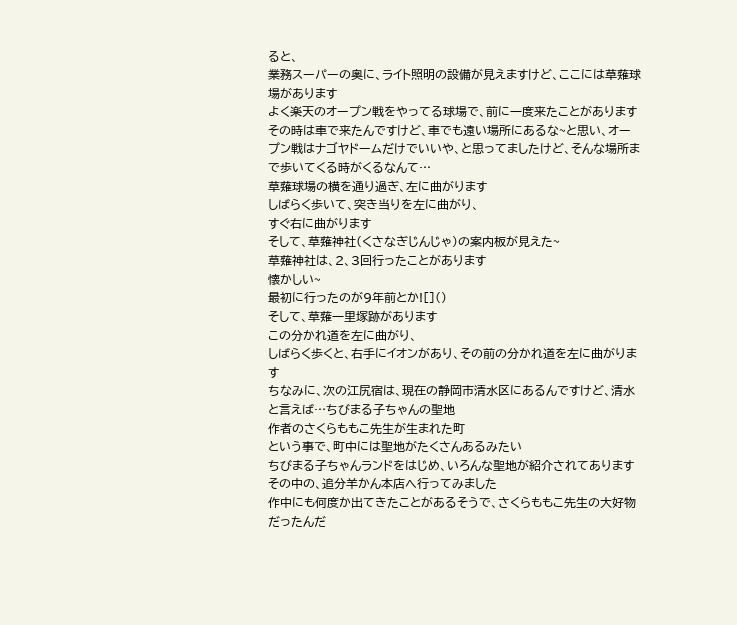ると、
業務スーパーの奥に、ライト照明の設備が見えますけど、ここには草薙球場があります
よく楽天のオープン戦をやってる球場で、前に一度来たことがあります
その時は車で来たんですけど、車でも遠い場所にあるな~と思い、オープン戦はナゴヤドームだけでいいや、と思ってましたけど、そんな場所まで歩いてくる時がくるなんて…
草薙球場の横を通り過ぎ、左に曲がります
しばらく歩いて、突き当りを左に曲がり、
すぐ右に曲がります
そして、草薙神社(くさなぎじんじゃ)の案内板が見えた~
草薙神社は、2、3回行ったことがあります
懐かしい~
最初に行ったのが9年前とか![]()
そして、草薙一里塚跡があります
この分かれ道を左に曲がり、
しばらく歩くと、右手にイオンがあり、その前の分かれ道を左に曲がります
ちなみに、次の江尻宿は、現在の静岡市清水区にあるんですけど、清水と言えば…ちびまる子ちゃんの聖地
作者のさくらももこ先生が生まれた町
という事で、町中には聖地がたくさんあるみたい
ちびまる子ちゃんランドをはじめ、いろんな聖地が紹介されてあります
その中の、追分羊かん本店へ行ってみました
作中にも何度か出てきたことがあるそうで、さくらももこ先生の大好物だったんだ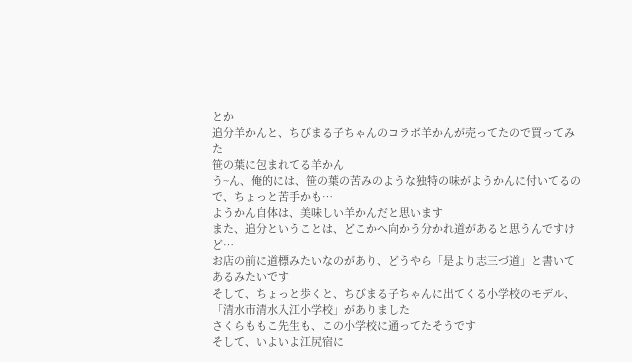とか
追分羊かんと、ちびまる子ちゃんのコラボ羊かんが売ってたので買ってみた
笹の葉に包まれてる羊かん
う~ん、俺的には、笹の葉の苦みのような独特の味がようかんに付いてるので、ちょっと苦手かも…
ようかん自体は、美味しい羊かんだと思います
また、追分ということは、どこかへ向かう分かれ道があると思うんですけど…
お店の前に道標みたいなのがあり、どうやら「是より志三づ道」と書いてあるみたいです
そして、ちょっと歩くと、ちびまる子ちゃんに出てくる小学校のモデル、「清水市清水入江小学校」がありました
さくらももこ先生も、この小学校に通ってたそうです
そして、いよいよ江尻宿に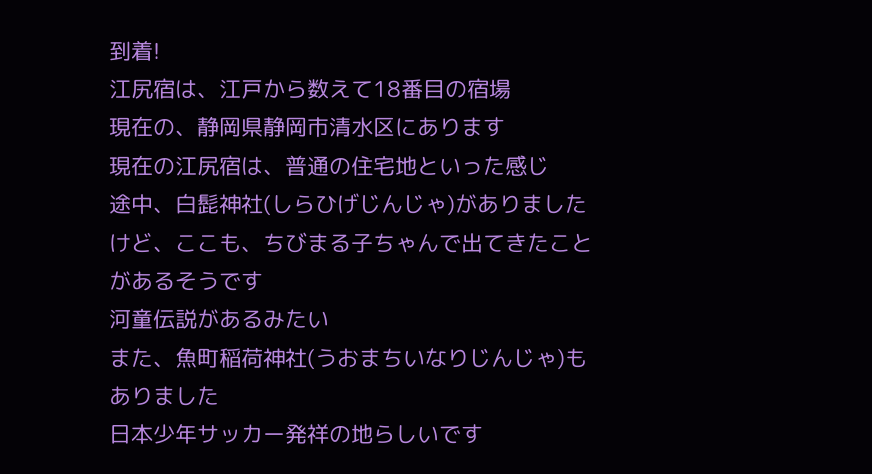到着!
江尻宿は、江戸から数えて18番目の宿場
現在の、静岡県静岡市清水区にあります
現在の江尻宿は、普通の住宅地といった感じ
途中、白髭神社(しらひげじんじゃ)がありましたけど、ここも、ちびまる子ちゃんで出てきたことがあるそうです
河童伝説があるみたい
また、魚町稲荷神社(うおまちいなりじんじゃ)もありました
日本少年サッカー発祥の地らしいです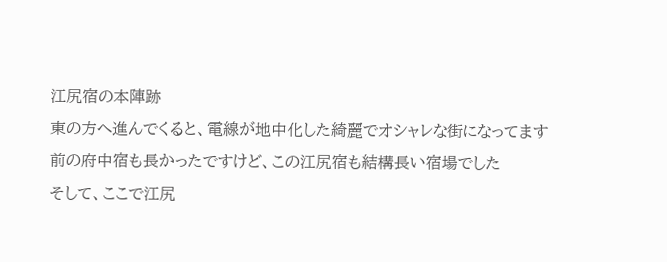江尻宿の本陣跡
東の方へ進んでくると、電線が地中化した綺麗でオシャレな街になってます
前の府中宿も長かったですけど、この江尻宿も結構長い宿場でした
そして、ここで江尻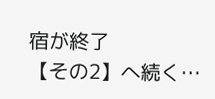宿が終了
【その2】へ続く…